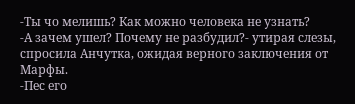-Ты чо мелишь? Как можно человека не узнать?
-А зачем ушел? Почему не разбудил?- утирая слезы, спросила Анчутка, ожидая верного заключения от Марфы.
-Пес его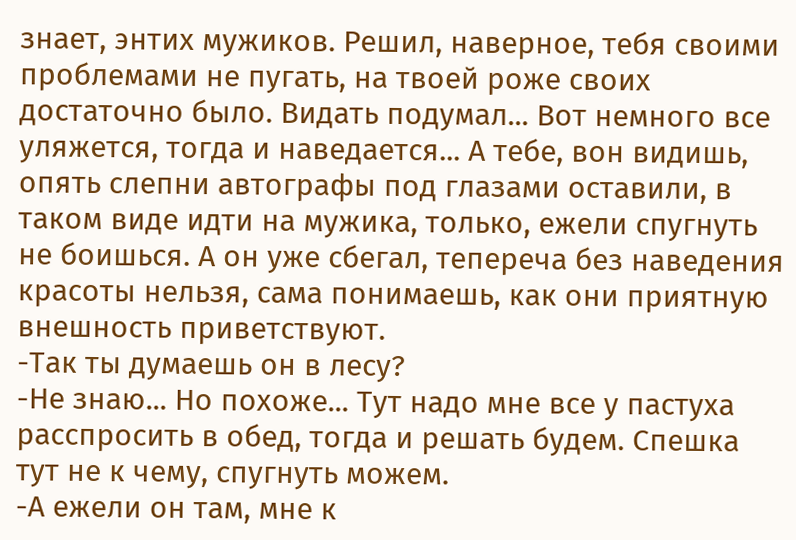знает, энтих мужиков. Решил, наверное, тебя своими проблемами не пугать, на твоей роже своих достаточно было. Видать подумал... Вот немного все уляжется, тогда и наведается... А тебе, вон видишь, опять слепни автографы под глазами оставили, в таком виде идти на мужика, только, ежели спугнуть не боишься. А он уже сбегал, тепереча без наведения красоты нельзя, сама понимаешь, как они приятную внешность приветствуют.
-Так ты думаешь он в лесу?
-Не знаю... Но похоже... Тут надо мне все у пастуха расспросить в обед, тогда и решать будем. Спешка тут не к чему, спугнуть можем.
-А ежели он там, мне к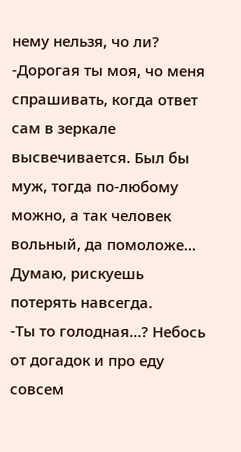нему нельзя, чо ли?
-Дорогая ты моя, чо меня спрашивать, когда ответ сам в зеркале высвечивается. Был бы муж, тогда по-любому можно, а так человек вольный, да помоложе... Думаю, рискуешь потерять навсегда.
-Ты то голодная...? Небось от догадок и про еду совсем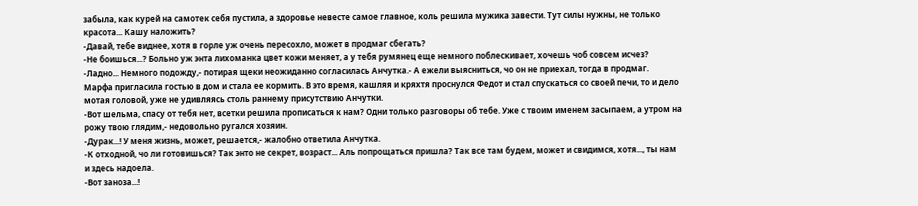забыла, как курей на самотек себя пустила, а здоровье невесте самое главное, коль решила мужика завести. Тут силы нужны, не только красота... Кашу наложить?
-Давай, тебе виднее, хотя в горле уж очень пересохло, может в продмаг сбегать?
-Не боишься...? Больно уж энта лихоманка цвет кожи меняет, а у тебя румянец еще немного поблескивает, хочешь чоб совсем исчез?
-Ладно... Немного подожду,- потирая щеки неожиданно согласилась Анчутка.- А ежели выясниться, чо он не приехал, тогда в продмаг.
Марфа пригласила гостью в дом и стала ее кормить. В это время, кашляя и кряхтя проснулся Федот и стал спускаться со своей печи, то и дело мотая головой, уже не удивляясь столь раннему присутствию Анчутки.
-Вот шельма, спасу от тебя нет, всетки решила прописаться к нам? Одни только разговоры об тебе. Уже с твоим именем засыпаем, а утром на рожу твою глядим,- недовольно ругался хозяин.
-Дурак...! У меня жизнь, может, решается,- жалобно ответила Анчутка.
-К отходной, чо ли готовишься? Так энто не секрет, возраст... Аль попрощаться пришла? Так все там будем, может и свидимся, хотя..., ты нам и здесь надоела.
-Вот заноза...!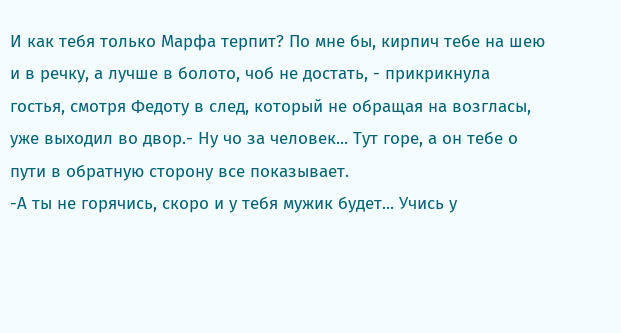И как тебя только Марфа терпит? По мне бы, кирпич тебе на шею и в речку, а лучше в болото, чоб не достать, - прикрикнула гостья, смотря Федоту в след, который не обращая на возгласы, уже выходил во двор.- Ну чо за человек... Тут горе, а он тебе о пути в обратную сторону все показывает.
-А ты не горячись, скоро и у тебя мужик будет... Учись у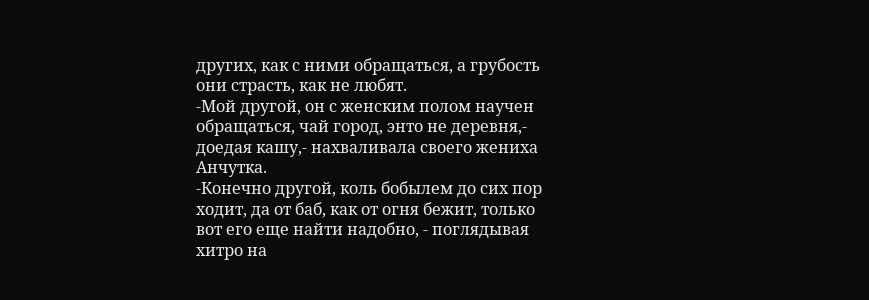других, как с ними обращаться, а грубость они страсть, как не любят.
-Мой другой, он с женским полом научен обращаться, чай город, энто не деревня,- доедая кашу,- нахваливала своего жениха Анчутка.
-Конечно другой, коль бобылем до сих пор ходит, да от баб, как от огня бежит, только вот его еще найти надобно, - поглядывая хитро на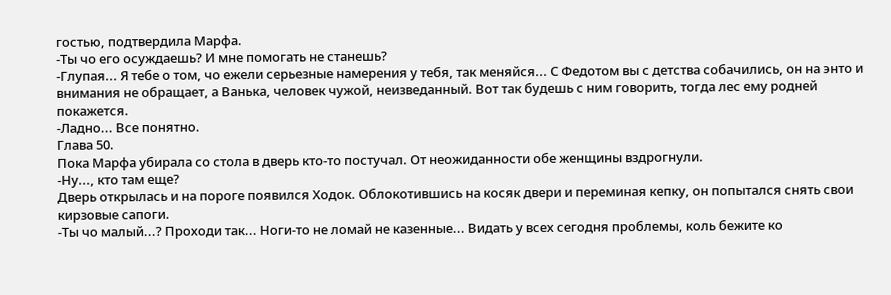гостью, подтвердила Марфа.
-Ты чо его осуждаешь? И мне помогать не станешь?
-Глупая... Я тебе о том, чо ежели серьезные намерения у тебя, так меняйся... С Федотом вы с детства собачились, он на энто и внимания не обращает, а Ванька, человек чужой, неизведанный. Вот так будешь с ним говорить, тогда лес ему родней покажется.
-Ладно... Все понятно.
Глава 50.
Пока Марфа убирала со стола в дверь кто-то постучал. От неожиданности обе женщины вздрогнули.
-Ну..., кто там еще?
Дверь открылась и на пороге появился Ходок. Облокотившись на косяк двери и переминая кепку, он попытался снять свои кирзовые сапоги.
-Ты чо малый...? Проходи так... Ноги-то не ломай не казенные... Видать у всех сегодня проблемы, коль бежите ко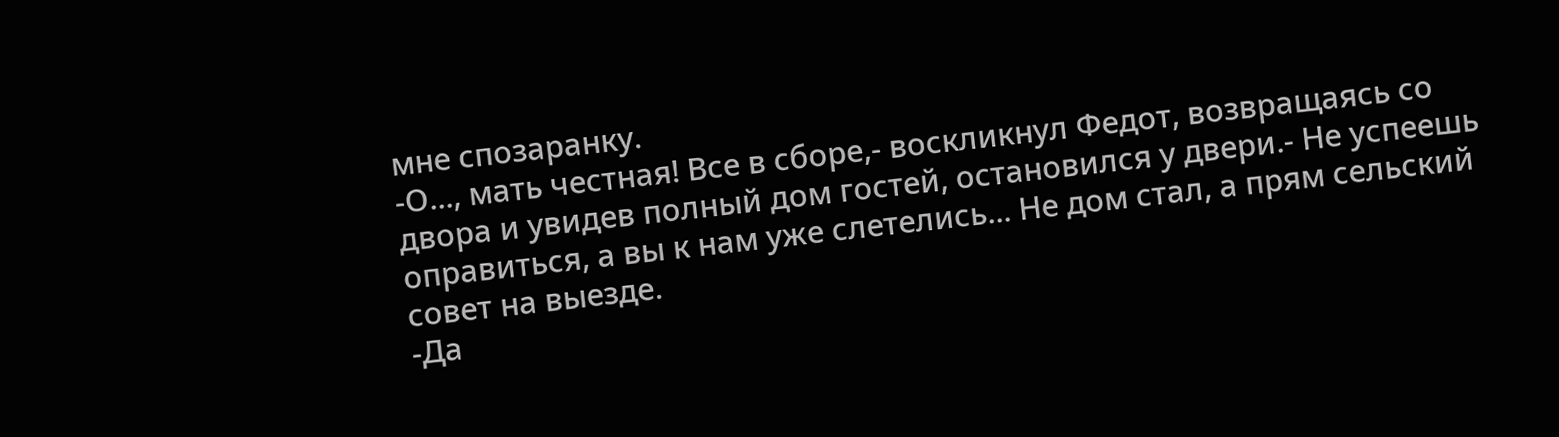мне спозаранку.
-О..., мать честная! Все в сборе,- воскликнул Федот, возвращаясь со двора и увидев полный дом гостей, остановился у двери.- Не успеешь оправиться, а вы к нам уже слетелись... Не дом стал, а прям сельский совет на выезде.
-Да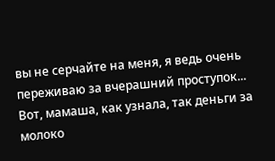вы не серчайте на меня, я ведь очень переживаю за вчерашний проступок... Вот, мамаша, как узнала, так деньги за молоко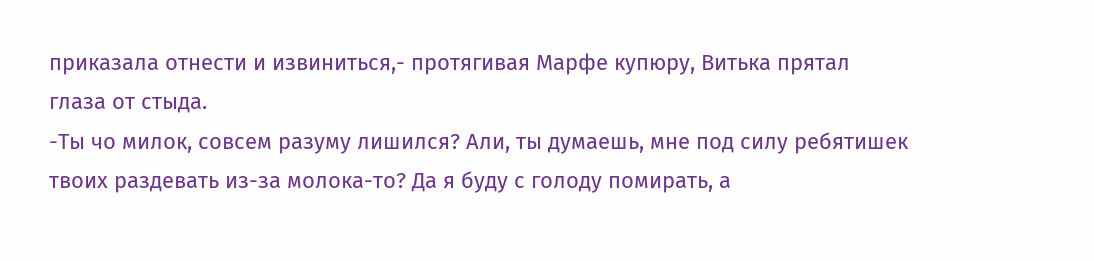приказала отнести и извиниться,- протягивая Марфе купюру, Витька прятал глаза от стыда.
-Ты чо милок, совсем разуму лишился? Али, ты думаешь, мне под силу ребятишек твоих раздевать из-за молока-то? Да я буду с голоду помирать, а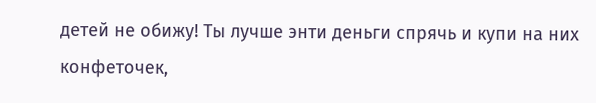детей не обижу! Ты лучше энти деньги спрячь и купи на них конфеточек,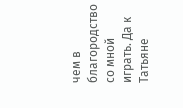чем в благородство со мной играть. Да к Татьяне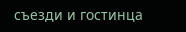съезди и гостинца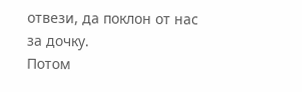отвези, да поклон от нас за дочку.
Потом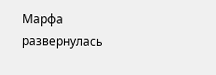Марфа развернулась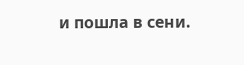и пошла в сени.